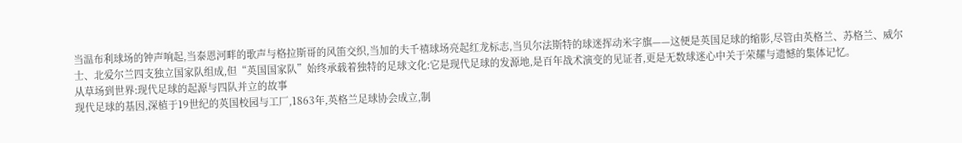当温布利球场的钟声响起,当泰恩河畔的歌声与格拉斯哥的风笛交织,当加的夫千禧球场亮起红龙标志,当贝尔法斯特的球迷挥动米字旗——这便是英国足球的缩影,尽管由英格兰、苏格兰、威尔士、北爱尔兰四支独立国家队组成,但“英国国家队”始终承载着独特的足球文化:它是现代足球的发源地,是百年战术演变的见证者,更是无数球迷心中关于荣耀与遗憾的集体记忆。
从草场到世界:现代足球的起源与四队并立的故事
现代足球的基因,深植于19世纪的英国校园与工厂,1863年,英格兰足球协会成立,制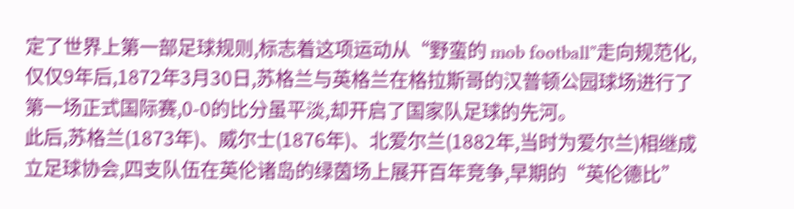定了世界上第一部足球规则,标志着这项运动从“野蛮的 mob football”走向规范化,仅仅9年后,1872年3月30日,苏格兰与英格兰在格拉斯哥的汉普顿公园球场进行了第一场正式国际赛,0-0的比分虽平淡,却开启了国家队足球的先河。
此后,苏格兰(1873年)、威尔士(1876年)、北爱尔兰(1882年,当时为爱尔兰)相继成立足球协会,四支队伍在英伦诸岛的绿茵场上展开百年竞争,早期的“英伦德比”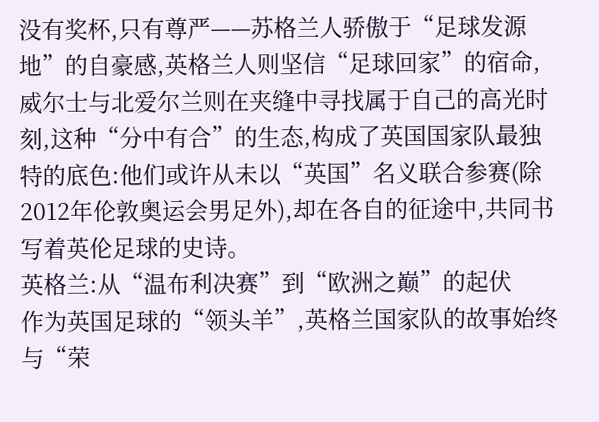没有奖杯,只有尊严——苏格兰人骄傲于“足球发源地”的自豪感,英格兰人则坚信“足球回家”的宿命,威尔士与北爱尔兰则在夹缝中寻找属于自己的高光时刻,这种“分中有合”的生态,构成了英国国家队最独特的底色:他们或许从未以“英国”名义联合参赛(除2012年伦敦奥运会男足外),却在各自的征途中,共同书写着英伦足球的史诗。
英格兰:从“温布利决赛”到“欧洲之巅”的起伏
作为英国足球的“领头羊”,英格兰国家队的故事始终与“荣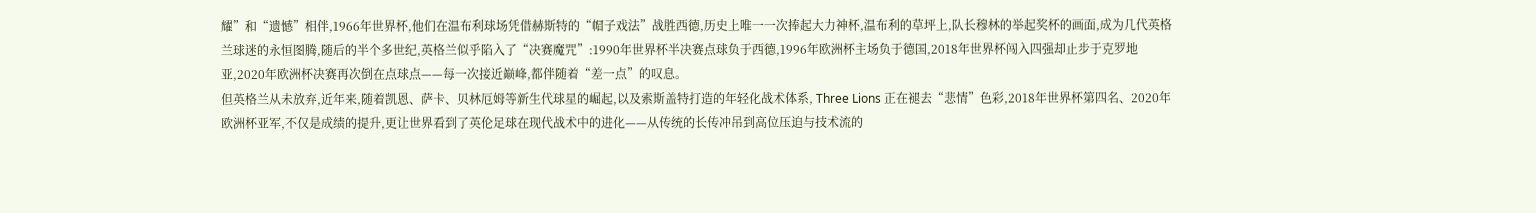耀”和“遗憾”相伴,1966年世界杯,他们在温布利球场凭借赫斯特的“帽子戏法”战胜西德,历史上唯一一次捧起大力神杯,温布利的草坪上,队长穆林的举起奖杯的画面,成为几代英格兰球迷的永恒图腾,随后的半个多世纪,英格兰似乎陷入了“决赛魔咒”:1990年世界杯半决赛点球负于西德,1996年欧洲杯主场负于德国,2018年世界杯闯入四强却止步于克罗地亚,2020年欧洲杯决赛再次倒在点球点——每一次接近巅峰,都伴随着“差一点”的叹息。
但英格兰从未放弃,近年来,随着凯恩、萨卡、贝林厄姆等新生代球星的崛起,以及索斯盖特打造的年轻化战术体系, Three Lions 正在褪去“悲情”色彩,2018年世界杯第四名、2020年欧洲杯亚军,不仅是成绩的提升,更让世界看到了英伦足球在现代战术中的进化——从传统的长传冲吊到高位压迫与技术流的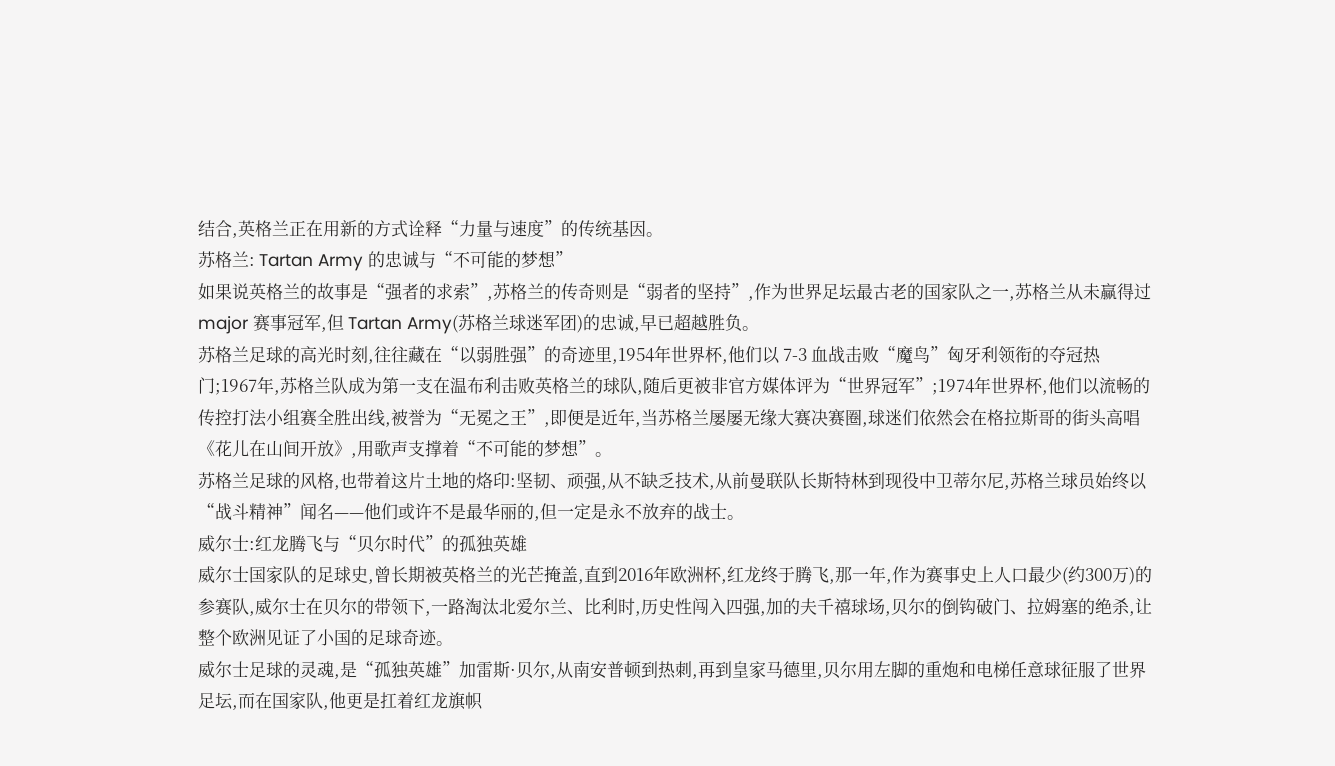结合,英格兰正在用新的方式诠释“力量与速度”的传统基因。
苏格兰: Tartan Army 的忠诚与“不可能的梦想”
如果说英格兰的故事是“强者的求索”,苏格兰的传奇则是“弱者的坚持”,作为世界足坛最古老的国家队之一,苏格兰从未赢得过 major 赛事冠军,但 Tartan Army(苏格兰球迷军团)的忠诚,早已超越胜负。
苏格兰足球的高光时刻,往往藏在“以弱胜强”的奇迹里,1954年世界杯,他们以 7-3 血战击败“魔鸟”匈牙利领衔的夺冠热门;1967年,苏格兰队成为第一支在温布利击败英格兰的球队,随后更被非官方媒体评为“世界冠军”;1974年世界杯,他们以流畅的传控打法小组赛全胜出线,被誉为“无冕之王”,即便是近年,当苏格兰屡屡无缘大赛决赛圈,球迷们依然会在格拉斯哥的街头高唱《花儿在山间开放》,用歌声支撑着“不可能的梦想”。
苏格兰足球的风格,也带着这片土地的烙印:坚韧、顽强,从不缺乏技术,从前曼联队长斯特林到现役中卫蒂尔尼,苏格兰球员始终以“战斗精神”闻名——他们或许不是最华丽的,但一定是永不放弃的战士。
威尔士:红龙腾飞与“贝尔时代”的孤独英雄
威尔士国家队的足球史,曾长期被英格兰的光芒掩盖,直到2016年欧洲杯,红龙终于腾飞,那一年,作为赛事史上人口最少(约300万)的参赛队,威尔士在贝尔的带领下,一路淘汰北爱尔兰、比利时,历史性闯入四强,加的夫千禧球场,贝尔的倒钩破门、拉姆塞的绝杀,让整个欧洲见证了小国的足球奇迹。
威尔士足球的灵魂,是“孤独英雄”加雷斯·贝尔,从南安普顿到热刺,再到皇家马德里,贝尔用左脚的重炮和电梯任意球征服了世界足坛,而在国家队,他更是扛着红龙旗帜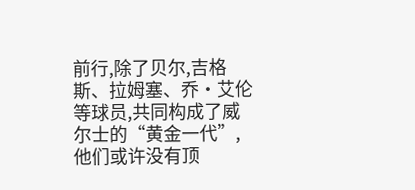前行,除了贝尔,吉格斯、拉姆塞、乔·艾伦等球员,共同构成了威尔士的“黄金一代”,他们或许没有顶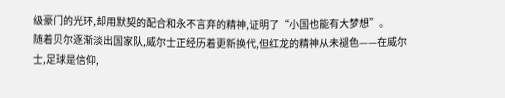级豪门的光环,却用默契的配合和永不言弃的精神,证明了“小国也能有大梦想”。
随着贝尔逐渐淡出国家队,威尔士正经历着更新换代,但红龙的精神从未褪色——在威尔士,足球是信仰,